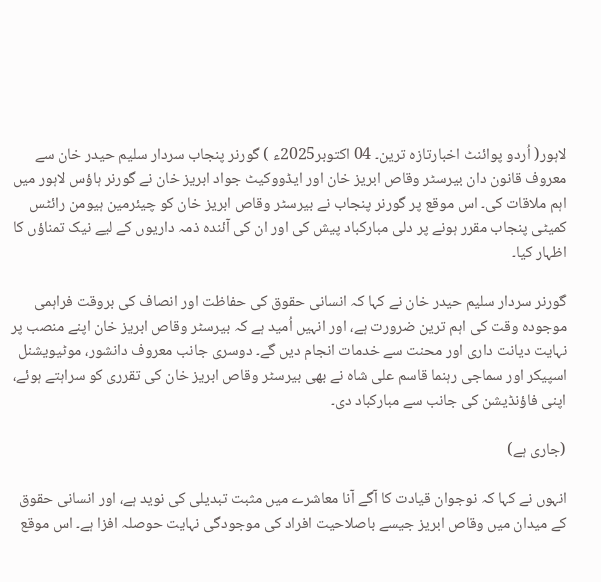لاہور( اُردو پوائنٹ اخبارتازہ ترین۔ 04 اکتوبر2025ء ) گورنر پنجاب سردار سلیم حیدر خان سے معروف قانون دان بیرسٹر وقاص ابریز خان اور ایڈووکیٹ جواد ابریز خان نے گورنر ہاؤس لاہور میں اہم ملاقات کی۔ اس موقع پر گورنر پنجاب نے بیرسٹر وقاص ابریز خان کو چیئرمین ہیومن رائٹس کمیٹی پنجاب مقرر ہونے پر دلی مبارکباد پیش کی اور ان کی آئندہ ذمہ داریوں کے لیے نیک تمناؤں کا اظہار کیا۔

گورنر سردار سلیم حیدر خان نے کہا کہ انسانی حقوق کی حفاظت اور انصاف کی بروقت فراہمی موجودہ وقت کی اہم ترین ضرورت ہے، اور انہیں اُمید ہے کہ بیرسٹر وقاص ابریز خان اپنے منصب پر نہایت دیانت داری اور محنت سے خدمات انجام دیں گے۔ دوسری جانب معروف دانشور، موٹیویشنل اسپیکر اور سماجی رہنما قاسم علی شاہ نے بھی بیرسٹر وقاص ابریز خان کی تقرری کو سراہتے ہوئے، اپنی فاؤنڈیشن کی جانب سے مبارکباد دی۔

(جاری ہے)

انہوں نے کہا کہ نوجوان قیادت کا آگے آنا معاشرے میں مثبت تبدیلی کی نوید ہے، اور انسانی حقوق کے میدان میں وقاص ابریز جیسے باصلاحیت افراد کی موجودگی نہایت حوصلہ افزا ہے۔ اس موقع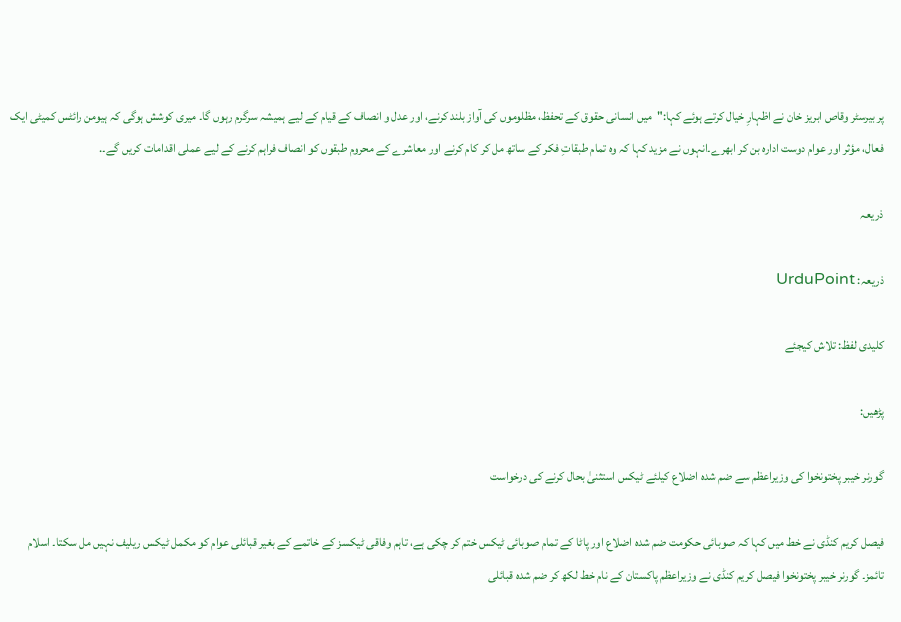پر بیرسٹر وقاص ابریز خان نے اظہارِ خیال کرتے ہوئے کہا:"میں انسانی حقوق کے تحفظ، مظلوموں کی آواز بلند کرنے، اور عدل و انصاف کے قیام کے لیے ہمیشہ سرگرم رہوں گا۔ میری کوشش ہوگی کہ ہیومن رائٹس کمیٹی ایک فعال، مؤثر اور عوام دوست ادارہ بن کر ابھرے۔انہوں نے مزید کہا کہ وہ تمام طبقاتِ فکر کے ساتھ مل کر کام کرنے اور معاشرے کے محروم طبقوں کو انصاف فراہم کرنے کے لیے عملی اقدامات کریں گے۔.

ذریعہ

ذریعہ: UrduPoint

کلیدی لفظ: تلاش کیجئے

پڑھیں:

گورنر خیبر پختونخوا کی وزیراعظم سے ضم شدہ اضلاع کیلئے ٹیکس استثنیٰ بحال کرنے کی درخواست

فیصل کریم کنڈی نے خط میں کہا کہ صوبائی حکومت ضم شدہ اضلاع اور پاٹا کے تمام صوبائی ٹیکس ختم کر چکی ہے، تاہم وفاقی ٹیکسز کے خاتمے کے بغیر قبائلی عوام کو مکمل ٹیکس ریلیف نہیں مل سکتا۔ اسلام تائمز۔ گورنر خیبر پختونخوا فیصل کریم کنڈی نے وزیراعظم پاکستان کے نام خط لکھ کر ضم شدہ قبائلی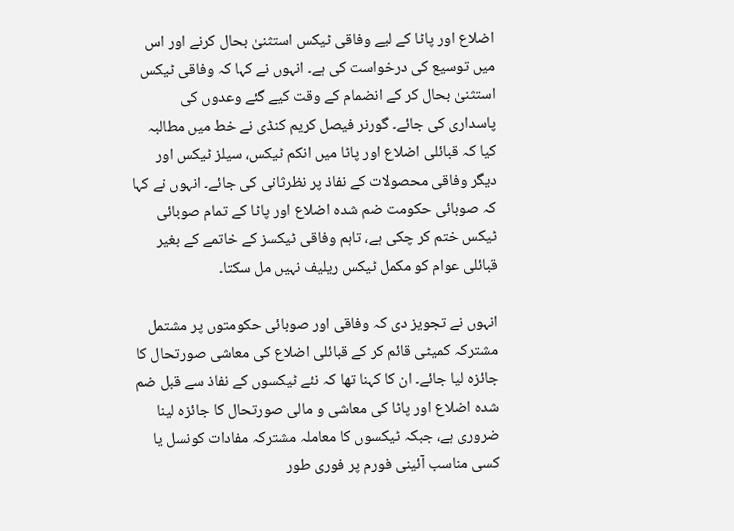اضلاع اور پاٹا کے لیے وفاقی ٹیکس استثنیٰ بحال کرنے اور اس میں توسیع کی درخواست کی ہے۔ انہوں نے کہا کہ وفاقی ٹیکس استثنیٰ بحال کر کے انضمام کے وقت کیے گئے وعدوں کی پاسداری کی جائے۔ گورنر فیصل کریم کنڈی نے خط میں مطالبہ کیا کہ قبائلی اضلاع اور پاٹا میں انکم ٹیکس، سیلز ٹیکس اور دیگر وفاقی محصولات کے نفاذ پر نظرثانی کی جائے۔ انہوں نے کہا کہ صوبائی حکومت ضم شدہ اضلاع اور پاٹا کے تمام صوبائی ٹیکس ختم کر چکی ہے، تاہم وفاقی ٹیکسز کے خاتمے کے بغیر قبائلی عوام کو مکمل ٹیکس ریلیف نہیں مل سکتا۔

انہوں نے تجویز دی کہ وفاقی اور صوبائی حکومتوں پر مشتمل مشترکہ کمیٹی قائم کر کے قبائلی اضلاع کی معاشی صورتحال کا جائزہ لیا جائے۔ ان کا کہنا تھا کہ نئے ٹیکسوں کے نفاذ سے قبل ضم شدہ اضلاع اور پاٹا کی معاشی و مالی صورتحال کا جائزہ لینا ضروری ہے، جبکہ ٹیکسوں کا معاملہ مشترکہ مفادات کونسل یا کسی مناسب آئینی فورم پر فوری طور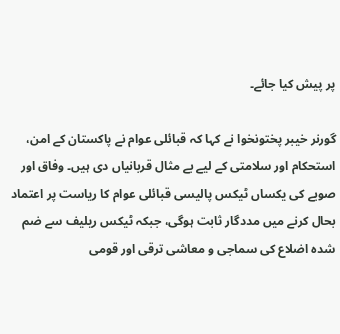پر پیش کیا جائے۔

گورنر خیبر پختونخوا نے کہا کہ قبائلی عوام نے پاکستان کے امن، استحکام اور سلامتی کے لیے بے مثال قربانیاں دی ہیں۔ وفاق اور صوبے کی یکساں ٹیکس پالیسی قبائلی عوام کا ریاست پر اعتماد بحال کرنے میں مددگار ثابت ہوگی، جبکہ ٹیکس ریلیف سے ضم شدہ اضلاع کی سماجی و معاشی ترقی اور قومی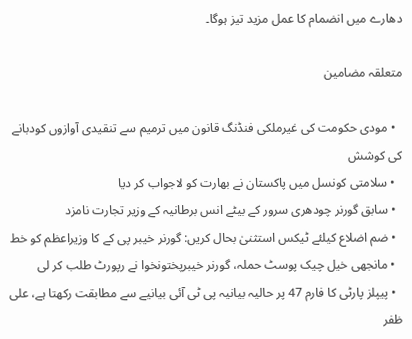دھارے میں انضمام کا عمل مزید تیز ہوگا۔

متعلقہ مضامین

  • مودی حکومت کی غیرملکی فنڈنگ قانون میں ترمیم سے تنقیدی آوازوں کودبانے کی کوشش
  • سلامتی کونسل میں پاکستان نے بھارت کو لاجواب کر دیا
  • سابق گورنر چودھری سرور کے بیٹے انس برطانیہ کے وزیر تجارت نامزد
  • ضم اضلاع کیلئے ٹیکس استثنیٰ بحال کریں: گورنر خیبر پی کے کا وزیراعظم کو خط
  • مانجھی خیل چیک پوسٹ حملہ، گورنر خیبرپختونخوا نے رپورٹ طلب کر لی
  • پیپلز پارٹی کا فارم 47 پر حالیہ بیانیہ پی ٹی آئی بیانیے سے مطابقت رکھتا ہے، علی ظفر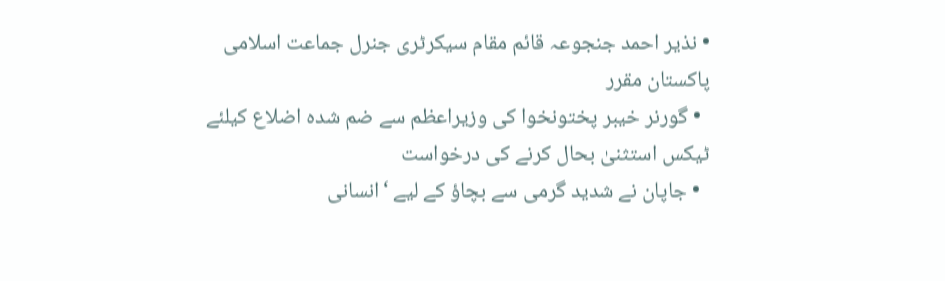• نذیر احمد جنجوعہ قائم مقام سیکرٹری جنرل جماعت اسلامی پاکستان مقرر
  • گورنر خیبر پختونخوا کی وزیراعظم سے ضم شدہ اضلاع کیلئے ٹیکس استثنیٰ بحال کرنے کی درخواست
  • جاپان نے شدید گرمی سے بچاؤ کے لیے ‘انسانی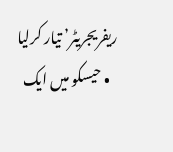ریفریجریٹر’ تیار کرلیا
  • حیسکو میں ایک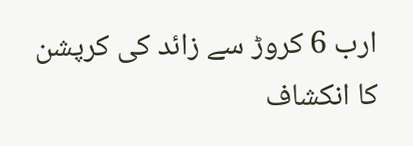ارب 6 کروڑ سے زائد کی کرپشن کا انکشاف